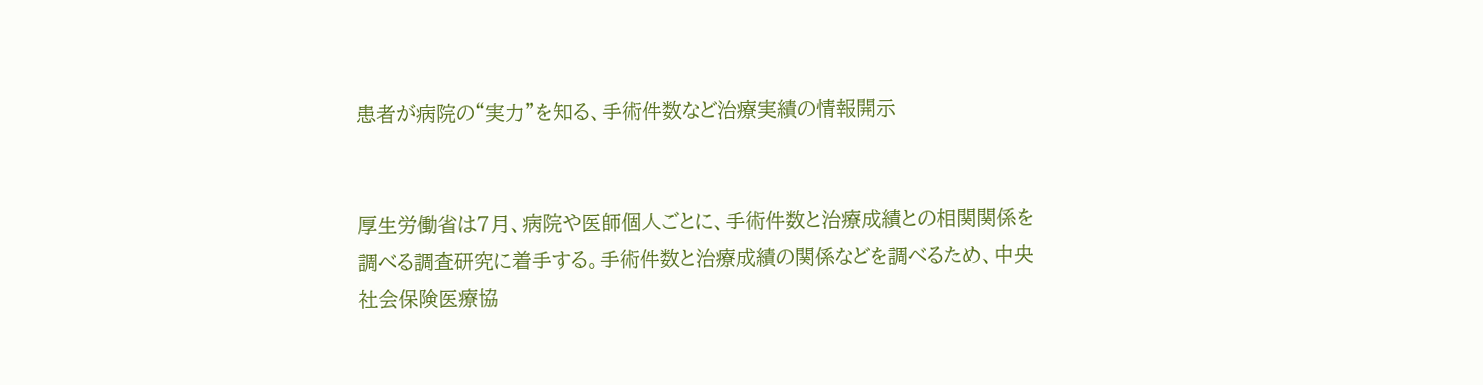患者が病院の“実力”を知る、手術件数など治療実績の情報開示


厚生労働省は7月、病院や医師個人ごとに、手術件数と治療成績との相関関係を調べる調査研究に着手する。手術件数と治療成績の関係などを調べるため、中央社会保険医療協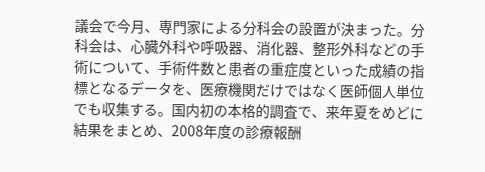議会で今月、専門家による分科会の設置が決まった。分科会は、心臓外科や呼吸器、消化器、整形外科などの手術について、手術件数と患者の重症度といった成績の指標となるデータを、医療機関だけではなく医師個人単位でも収集する。国内初の本格的調査で、来年夏をめどに結果をまとめ、2008年度の診療報酬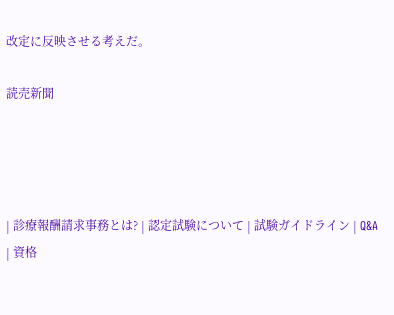改定に反映させる考えだ。

読売新聞




| 診療報酬請求事務とは? | 認定試験について | 試験ガイドライン | Q&A | 資格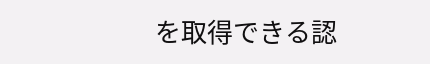を取得できる認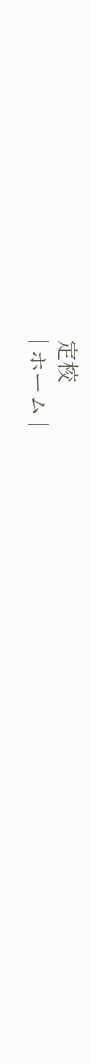定校
| ホーム |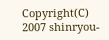Copyright(C) 2007 shinryou-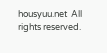housyuu.net  All rights reserved.